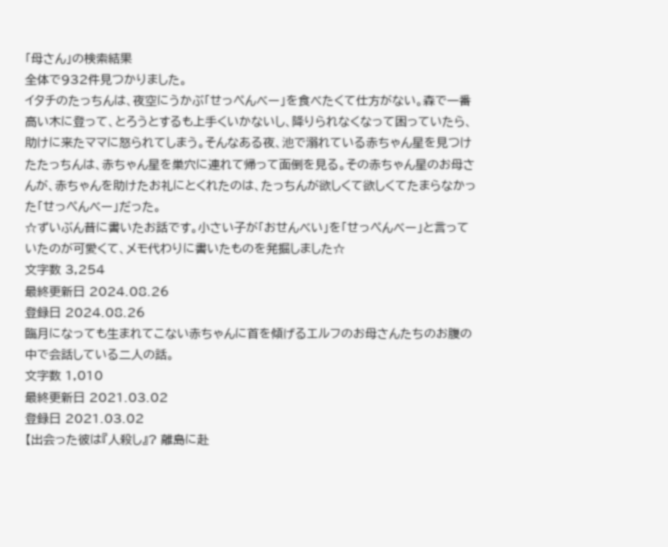「母さん」の検索結果
全体で932件見つかりました。
イタチのたっちんは、夜空にうかぶ「せっぺんべー」を食べたくて仕方がない。森で一番高い木に登って、とろうとするも上手くいかないし、降りられなくなって困っていたら、助けに来たママに怒られてしまう。そんなある夜、池で溺れている赤ちゃん星を見つけたたっちんは、赤ちゃん星を巣穴に連れて帰って面倒を見る。その赤ちゃん星のお母さんが、赤ちゃんを助けたお礼にとくれたのは、たっちんが欲しくて欲しくてたまらなかった「せっぺんべー」だった。
☆ずいぶん昔に書いたお話です。小さい子が「おせんべい」を「せっぺんべー」と言っていたのが可愛くて、メモ代わりに書いたものを発掘しました☆
文字数 3,254
最終更新日 2024.08.26
登録日 2024.08.26
臨月になっても生まれてこない赤ちゃんに首を傾げるエルフのお母さんたちのお腹の中で会話している二人の話。
文字数 1,010
最終更新日 2021.03.02
登録日 2021.03.02
【出会った彼は『人殺し』? 離島に赴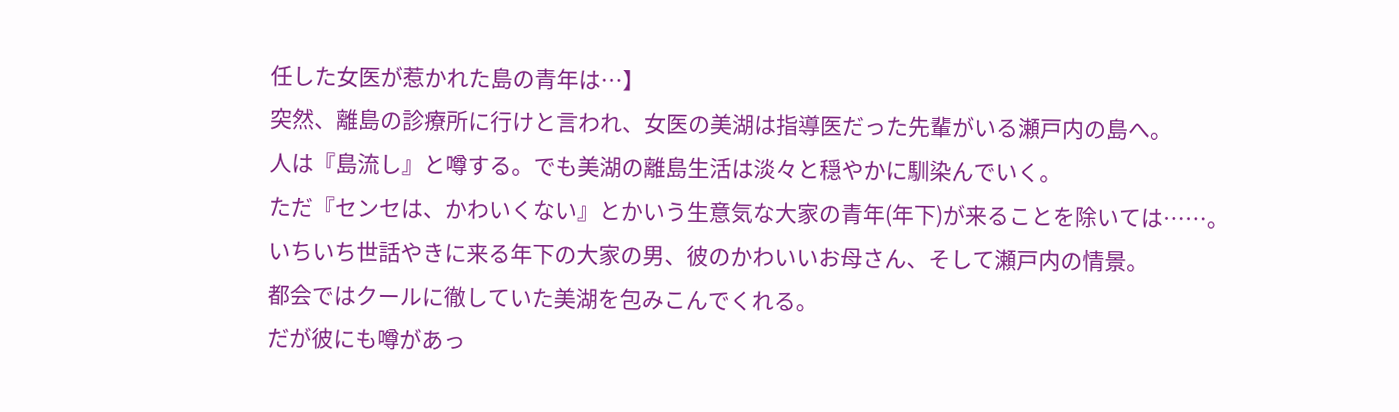任した女医が惹かれた島の青年は…】
突然、離島の診療所に行けと言われ、女医の美湖は指導医だった先輩がいる瀬戸内の島へ。
人は『島流し』と噂する。でも美湖の離島生活は淡々と穏やかに馴染んでいく。
ただ『センセは、かわいくない』とかいう生意気な大家の青年(年下)が来ることを除いては……。
いちいち世話やきに来る年下の大家の男、彼のかわいいお母さん、そして瀬戸内の情景。
都会ではクールに徹していた美湖を包みこんでくれる。
だが彼にも噂があっ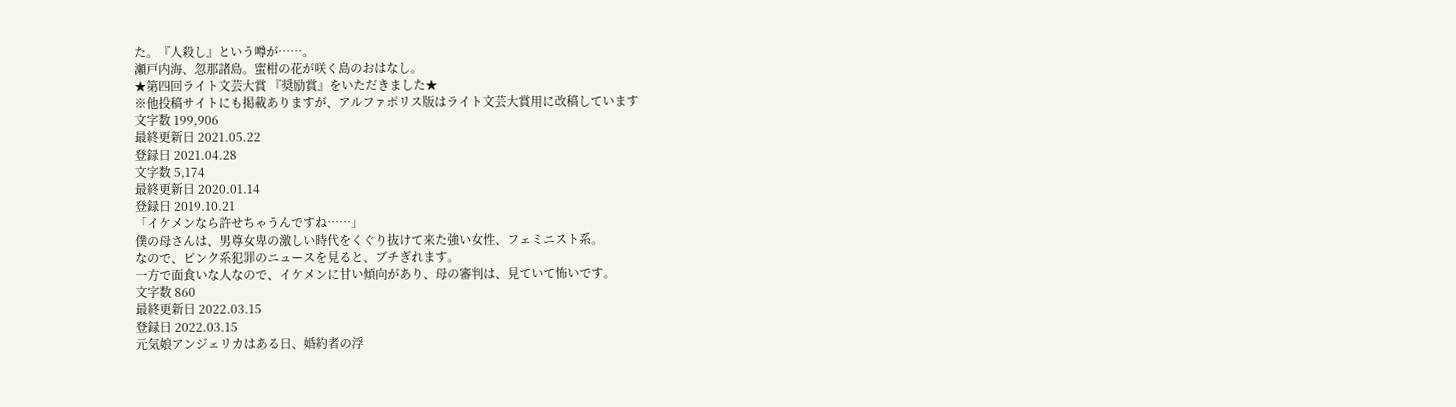た。『人殺し』という噂が……。
瀬戸内海、忽那諸島。蜜柑の花が咲く島のおはなし。
★第四回ライト文芸大賞 『奨励賞』をいただきました★
※他投稿サイトにも掲載ありますが、アルファポリス版はライト文芸大賞用に改稿しています
文字数 199,906
最終更新日 2021.05.22
登録日 2021.04.28
文字数 5,174
最終更新日 2020.01.14
登録日 2019.10.21
「イケメンなら許せちゃうんですね……」
僕の母さんは、男尊女卑の激しい時代をくぐり抜けて来た強い女性、フェミニスト系。
なので、ピンク系犯罪のニュースを見ると、ブチぎれます。
一方で面食いな人なので、イケメンに甘い傾向があり、母の審判は、見ていて怖いです。
文字数 860
最終更新日 2022.03.15
登録日 2022.03.15
元気娘アンジェリカはある日、婚約者の浮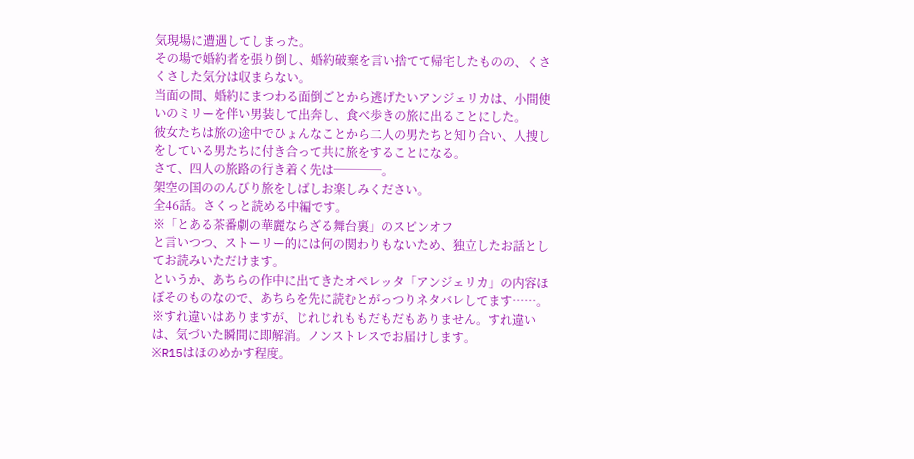気現場に遭遇してしまった。
その場で婚約者を張り倒し、婚約破棄を言い捨てて帰宅したものの、くさくさした気分は収まらない。
当面の間、婚約にまつわる面倒ごとから逃げたいアンジェリカは、小間使いのミリーを伴い男装して出奔し、食べ歩きの旅に出ることにした。
彼女たちは旅の途中でひょんなことから二人の男たちと知り合い、人捜しをしている男たちに付き合って共に旅をすることになる。
さて、四人の旅路の行き着く先は────。
架空の国ののんびり旅をしばしお楽しみください。
全46話。さくっと読める中編です。
※「とある茶番劇の華麗ならざる舞台裏」のスピンオフ
と言いつつ、ストーリー的には何の関わりもないため、独立したお話としてお読みいただけます。
というか、あちらの作中に出てきたオペレッタ「アンジェリカ」の内容ほぼそのものなので、あちらを先に読むとがっつりネタバレしてます……。
※すれ違いはありますが、じれじれももだもだもありません。すれ違いは、気づいた瞬間に即解消。ノンストレスでお届けします。
※R15はほのめかす程度。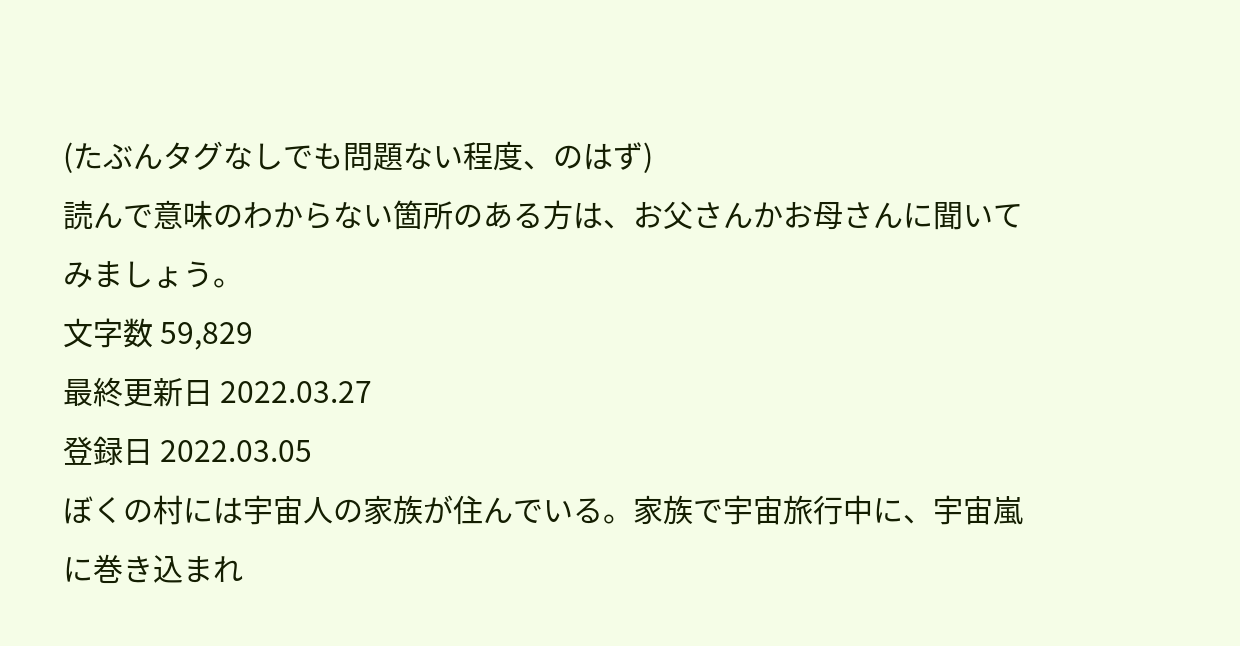(たぶんタグなしでも問題ない程度、のはず)
読んで意味のわからない箇所のある方は、お父さんかお母さんに聞いてみましょう。
文字数 59,829
最終更新日 2022.03.27
登録日 2022.03.05
ぼくの村には宇宙人の家族が住んでいる。家族で宇宙旅行中に、宇宙嵐に巻き込まれ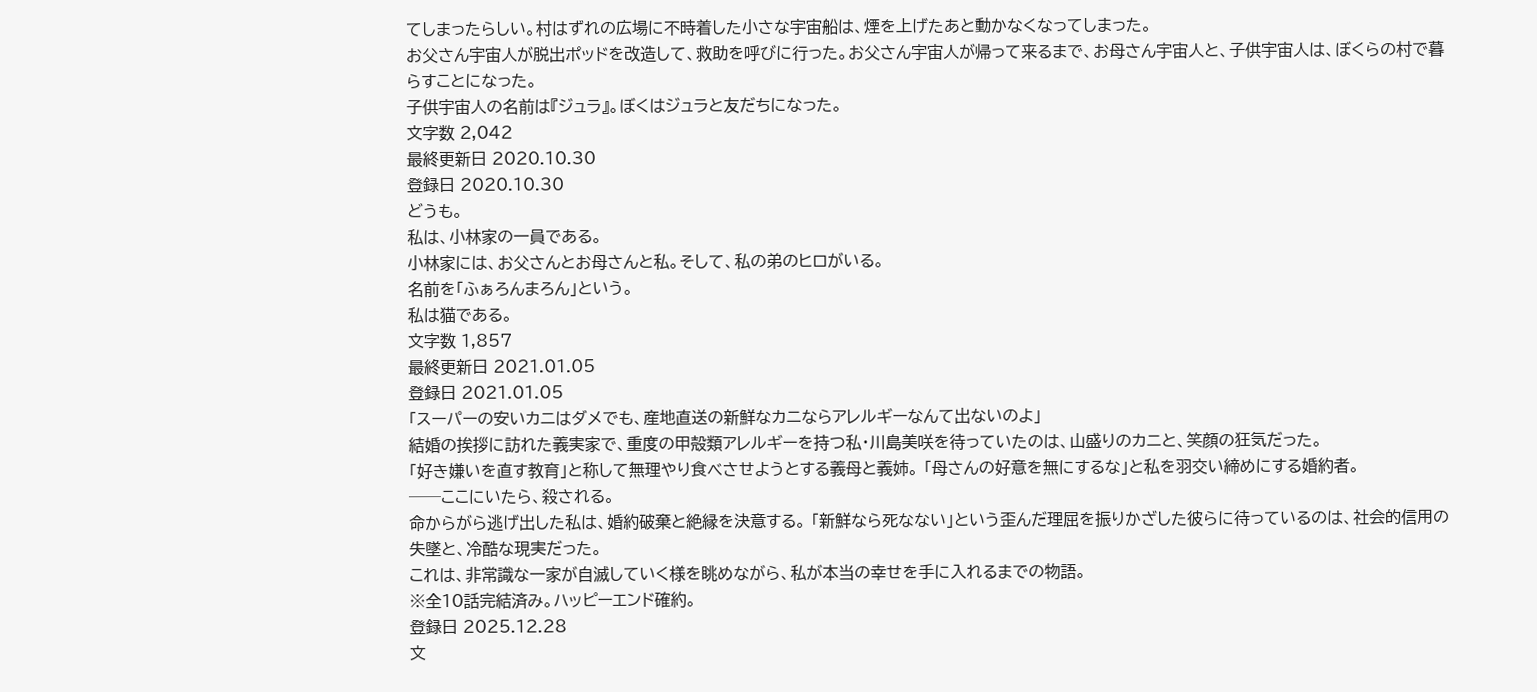てしまったらしい。村はずれの広場に不時着した小さな宇宙船は、煙を上げたあと動かなくなってしまった。
お父さん宇宙人が脱出ポッドを改造して、救助を呼びに行った。お父さん宇宙人が帰って来るまで、お母さん宇宙人と、子供宇宙人は、ぼくらの村で暮らすことになった。
子供宇宙人の名前は『ジュラ』。ぼくはジュラと友だちになった。
文字数 2,042
最終更新日 2020.10.30
登録日 2020.10.30
どうも。
私は、小林家の一員である。
小林家には、お父さんとお母さんと私。そして、私の弟のヒロがいる。
名前を「ふぁろんまろん」という。
私は猫である。
文字数 1,857
最終更新日 2021.01.05
登録日 2021.01.05
「スーパーの安いカニはダメでも、産地直送の新鮮なカニならアレルギーなんて出ないのよ」
結婚の挨拶に訪れた義実家で、重度の甲殻類アレルギーを持つ私・川島美咲を待っていたのは、山盛りのカニと、笑顔の狂気だった。
「好き嫌いを直す教育」と称して無理やり食べさせようとする義母と義姉。 「母さんの好意を無にするな」と私を羽交い締めにする婚約者。
──ここにいたら、殺される。
命からがら逃げ出した私は、婚約破棄と絶縁を決意する。 「新鮮なら死なない」という歪んだ理屈を振りかざした彼らに待っているのは、社会的信用の失墜と、冷酷な現実だった。
これは、非常識な一家が自滅していく様を眺めながら、私が本当の幸せを手に入れるまでの物語。
※全10話完結済み。ハッピーエンド確約。
登録日 2025.12.28
文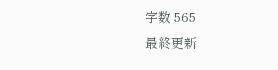字数 565
最終更新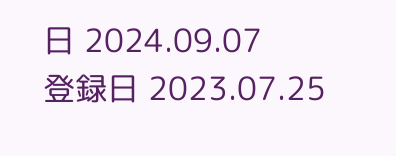日 2024.09.07
登録日 2023.07.25